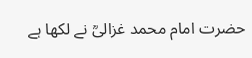حضرت امام محمد غزالیؒ نے لکھا ہے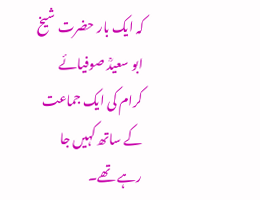کہ ایک بار حضرت شیخ ابو سعیدؒ صوفیائے کرام کی ایک جماعت کے ساتھ کہیں جا رہے تھے۔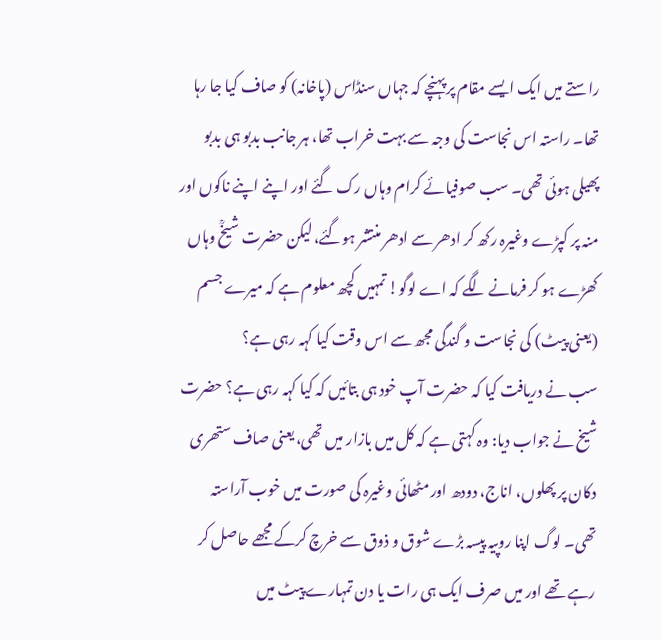راستے میں ایک ایسے مقام پر پہنچے کہ جہاں سنڈاس (پاخانہ) کو صاف کیا جا رہا تھا۔ راستہ اس نجاست کی وجہ سے بہت خراب تھا، ہر جانب بدبو ہی بدبو پھیلی ہوئی تھی۔ سب صوفیائے کرام وہاں رک گئے اور اپنے اپنے ناکوں اور منہ پر کپڑے وغیرہ رکھ کر ادھر سے ادھر منتشر ہوگئے، لیکن حضرت شیخؒ وہاں کھڑے ہو کر فرمانے لگے کہ اے لوگو! تمہیں کچھ معلوم ہے کہ میرے جسم (یعنی پیٹ) کی نجاست و گندگی مجھ سے اس وقت کیا کہہ رہی ہے؟
سب نے دریافت کیا کہ حضرت آپ خود ہی بتائیں کہ کیا کہہ رہی ہے؟ حضرت شیخ نے جواب دیا: وہ کہتی ہے کہ کل میں بازار میں تھی، یعنی صاف ستھری دکان پر پھلوں، اناج، دودھ اور مٹھائی وغیرہ کی صورت میں خوب آراستہ تھی۔ لوگ اپنا روپیہ پیسہ بڑے شوق و ذوق سے خرچ کرکے مجھے حاصل کر رہے تھے اور میں صرف ایک ہی رات یا دن تمہارے پیٹ میں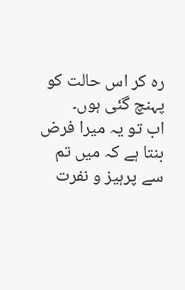رہ کر اس حالت کو پہنچ گئی ہوں۔
اب تو یہ میرا فرض بنتا ہے کہ میں تم سے پرہیز و نفرت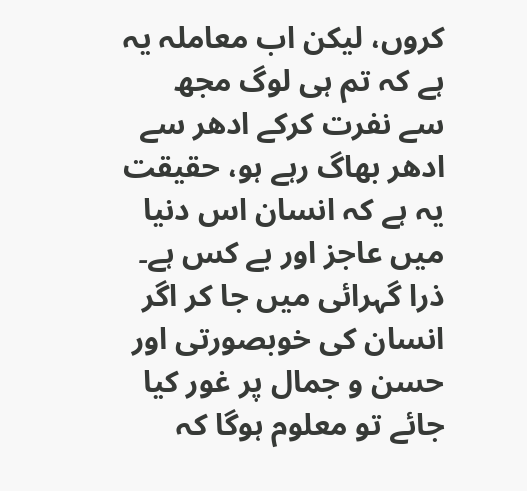کروں، لیکن اب معاملہ یہ ہے کہ تم ہی لوگ مجھ سے نفرت کرکے ادھر سے ادھر بھاگ رہے ہو، حقیقت یہ ہے کہ انسان اس دنیا میں عاجز اور بے کس ہے۔ ذرا گہرائی میں جا کر اگر انسان کی خوبصورتی اور حسن و جمال پر غور کیا جائے تو معلوم ہوگا کہ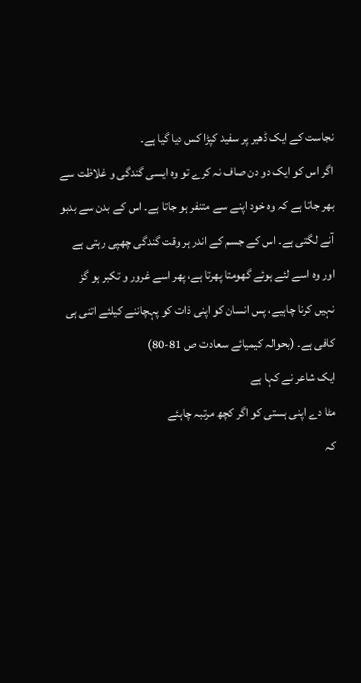نجاست کے ایک ڈھیر پر سفید کپڑا کس دیا گیا ہے۔
اگر اس کو ایک دو دن صاف نہ کرے تو وہ ایسی گندگی و غلاظت سے بھر جاتا ہے کہ وہ خود اپنے سے متنفر ہو جاتا ہے۔ اس کے بدن سے بدبو آنے لگتی ہے۔ اس کے جسم کے اندر ہر وقت گندگی چھپی رہتی ہے اور وہ اسے لئے ہوئے گھومتا پھرتا ہے، پھر اسے غرور و تکبر ہو گز نہیں کرنا چاہیے، پس انسان کو اپنی ذات کو پہچاننے کیلئے اتنی ہی کافی ہے۔ (بحوالہ کیمیائے سعادت ص 81-80)
ایک شاعر نے کہا ہے
مٹا دے اپنی ہستی کو اگر کچھ مرتبہ چاہئے
کہ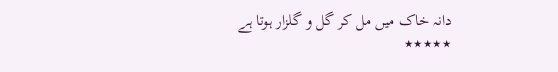دانہ خاک میں مل کر گل و گلزار ہوتا ہے
٭٭٭٭٭